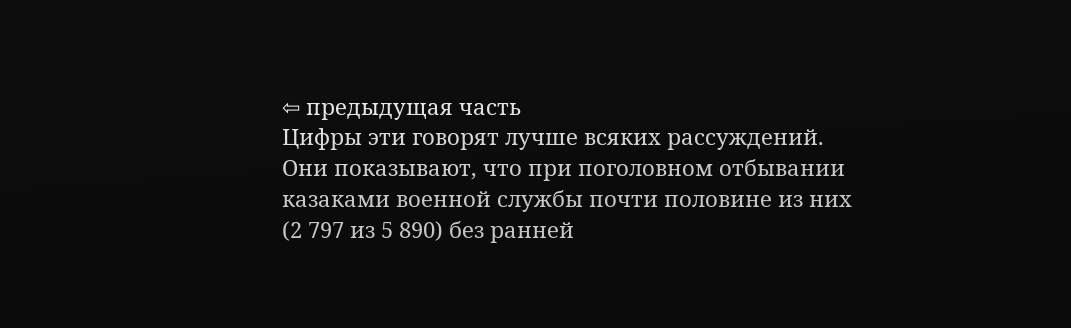⇦ предыдущая часть
Цифры эти говорят лучше всяких рассуждений. Они показывают, что при поголовном отбывании казаками военной службы почти половине из них (2 797 из 5 890) без ранней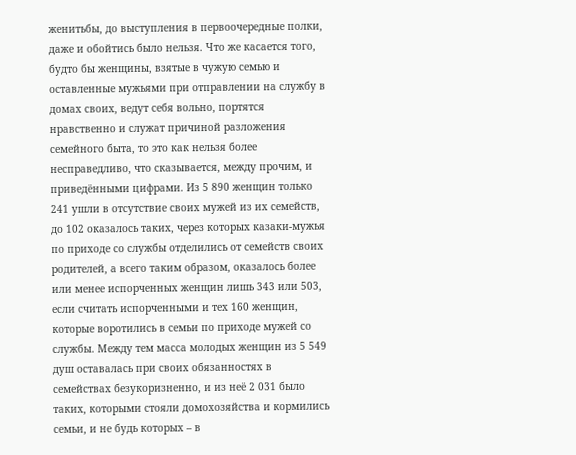женитьбы, до выступления в первоочередные полки, даже и обойтись было нельзя. Что же касается того, будто бы женщины, взятые в чужую семью и оставленные мужьями при отправлении на службу в домах своих, ведут себя вольно, портятся нравственно и служат причиной разложения семейного быта, то это как нельзя более несправедливо, что сказывается, между прочим, и приведёнными цифрами. Из 5 890 женщин только 241 ушли в отсутствие своих мужей из их семейств, до 102 оказалось таких, через которых казаки-мужья по приходе со службы отделились от семейств своих родителей, а всего таким образом, оказалось более или менее испорченных женщин лишь 343 или 503, если считать испорченными и тех 160 женщин, которые воротились в семьи по приходе мужей со службы. Между тем масса молодых женщин из 5 549 душ оставалась при своих обязанностях в семействах безукоризненно, и из неё 2 031 было таких, которыми стояли домохозяйства и кормились семьи, и не будь которых – в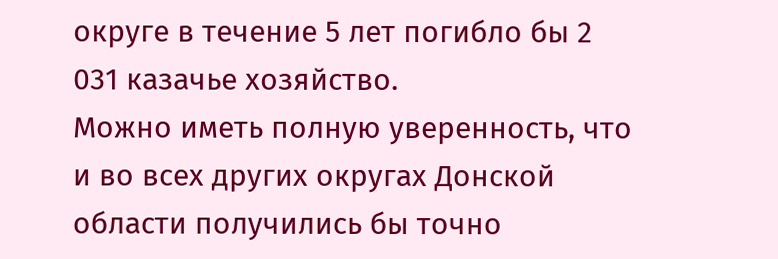округе в течение 5 лет погибло бы 2 031 казачье хозяйство.
Можно иметь полную уверенность, что и во всех других округах Донской области получились бы точно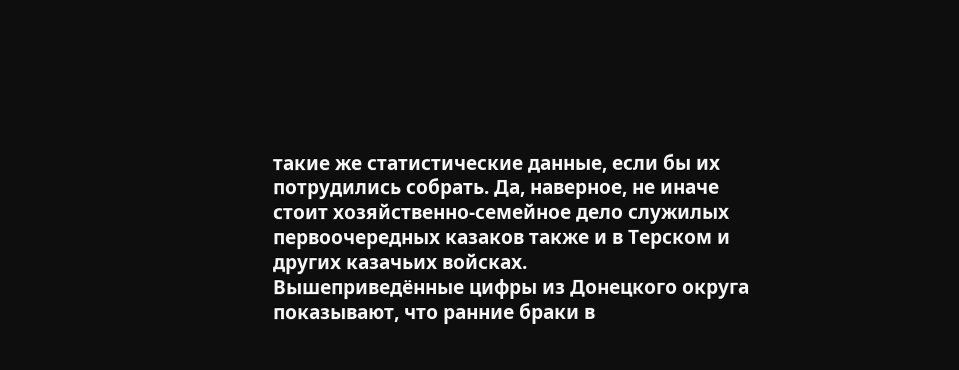такие же статистические данные, если бы их потрудились собрать. Да, наверное, не иначе стоит хозяйственно-семейное дело служилых первоочередных казаков также и в Терском и других казачьих войсках.
Вышеприведённые цифры из Донецкого округа показывают, что ранние браки в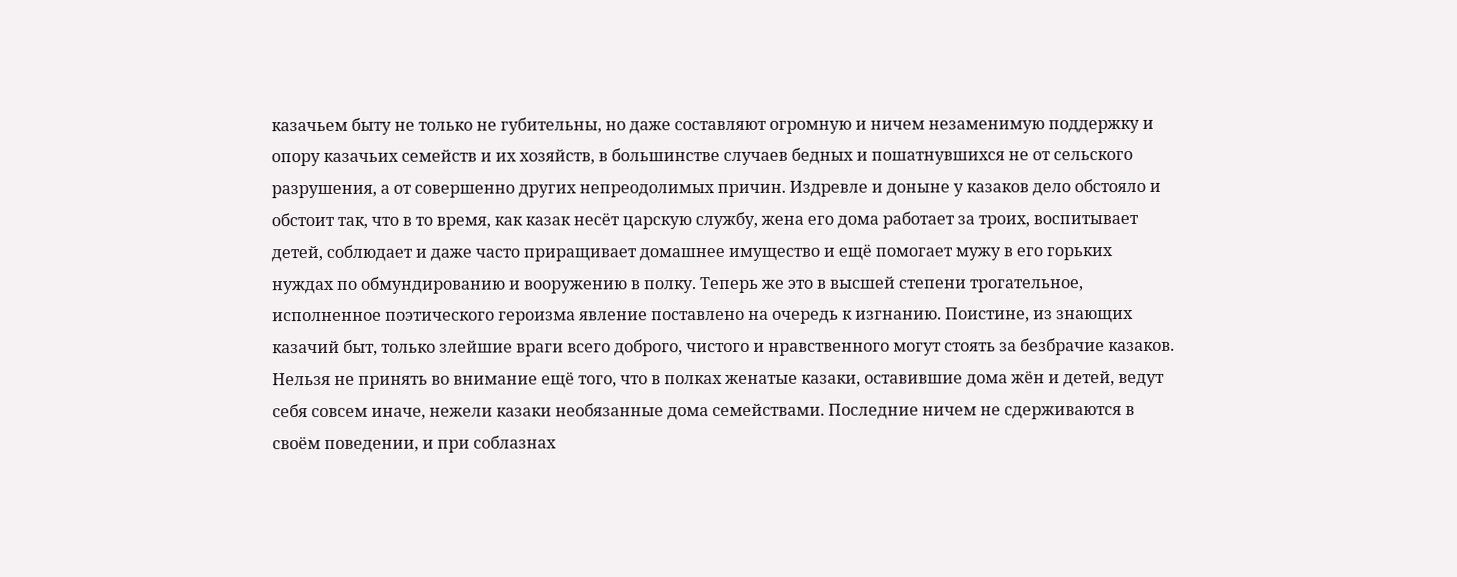казачьем быту не только не губительны, но даже составляют огромную и ничем незаменимую поддержку и опору казачьих семейств и их хозяйств, в большинстве случаев бедных и пошатнувшихся не от сельского разрушения, а от совершенно других непреодолимых причин. Издревле и доныне у казаков дело обстояло и обстоит так, что в то время, как казак несёт царскую службу, жена его дома работает за троих, воспитывает детей, соблюдает и даже часто приращивает домашнее имущество и ещё помогает мужу в его горьких нуждах по обмундированию и вооружению в полку. Теперь же это в высшей степени трогательное, исполненное поэтического героизма явление поставлено на очередь к изгнанию. Поистине, из знающих казачий быт, только злейшие враги всего доброго, чистого и нравственного могут стоять за безбрачие казаков.
Нельзя не принять во внимание ещё того, что в полках женатые казаки, оставившие дома жён и детей, ведут себя совсем иначе, нежели казаки необязанные дома семействами. Последние ничем не сдерживаются в своём поведении, и при соблазнах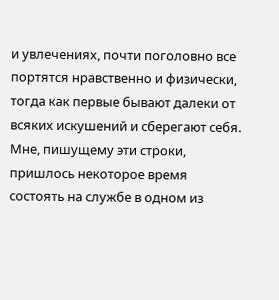и увлечениях, почти поголовно все портятся нравственно и физически, тогда как первые бывают далеки от всяких искушений и сберегают себя. Мне, пишущему эти строки, пришлось некоторое время состоять на службе в одном из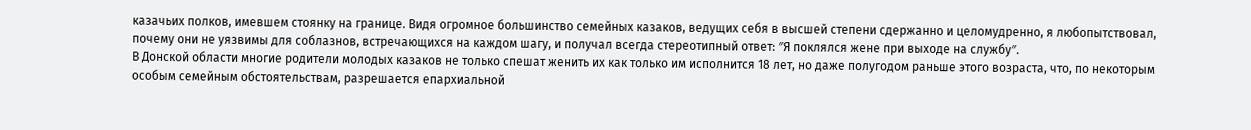казачьих полков, имевшем стоянку на границе. Видя огромное большинство семейных казаков, ведущих себя в высшей степени сдержанно и целомудренно, я любопытствовал, почему они не уязвимы для соблазнов, встречающихся на каждом шагу, и получал всегда стереотипный ответ: ″Я поклялся жене при выходе на службу″.
В Донской области многие родители молодых казаков не только спешат женить их как только им исполнится 18 лет, но даже полугодом раньше этого возраста, что, по некоторым особым семейным обстоятельствам, разрешается епархиальной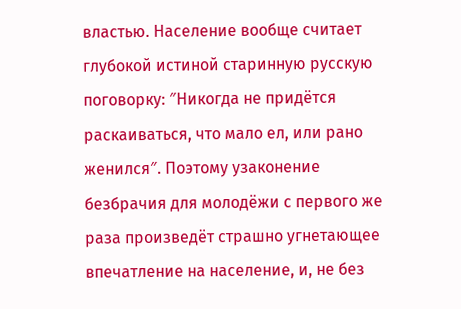властью. Население вообще считает глубокой истиной старинную русскую поговорку: ″Никогда не придётся раскаиваться, что мало ел, или рано женился″. Поэтому узаконение безбрачия для молодёжи с первого же раза произведёт страшно угнетающее впечатление на население, и, не без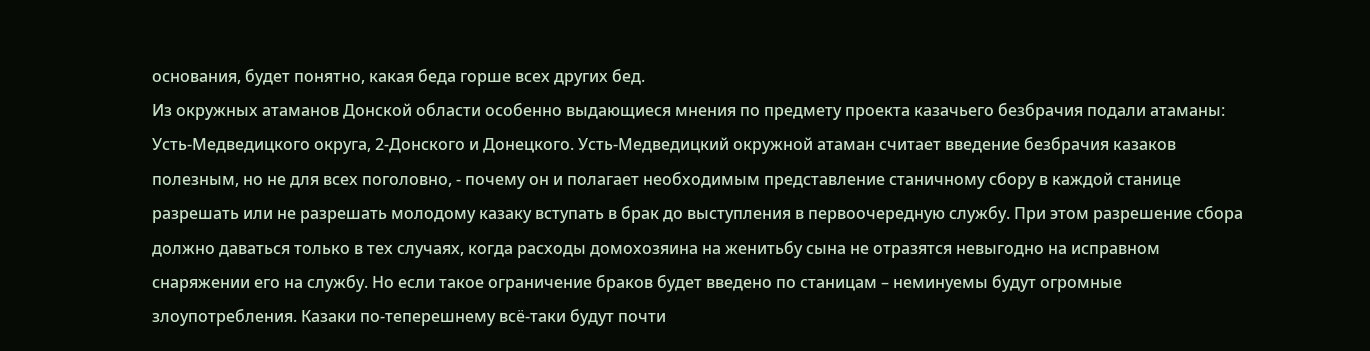основания, будет понятно, какая беда горше всех других бед.
Из окружных атаманов Донской области особенно выдающиеся мнения по предмету проекта казачьего безбрачия подали атаманы: Усть-Медведицкого округа, 2-Донского и Донецкого. Усть-Медведицкий окружной атаман считает введение безбрачия казаков полезным, но не для всех поголовно, - почему он и полагает необходимым представление станичному сбору в каждой станице разрешать или не разрешать молодому казаку вступать в брак до выступления в первоочередную службу. При этом разрешение сбора должно даваться только в тех случаях, когда расходы домохозяина на женитьбу сына не отразятся невыгодно на исправном снаряжении его на службу. Но если такое ограничение браков будет введено по станицам – неминуемы будут огромные злоупотребления. Казаки по-теперешнему всё-таки будут почти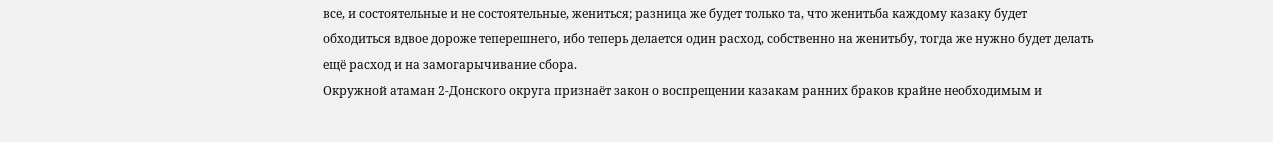все, и состоятельные и не состоятельные, жениться; разница же будет только та, что женитьба каждому казаку будет обходиться вдвое дороже теперешнего, ибо теперь делается один расход, собственно на женитьбу, тогда же нужно будет делать ещё расход и на замогарычивание сбора.
Окружной атаман 2-Донского округа признаёт закон о воспрещении казакам ранних браков крайне необходимым и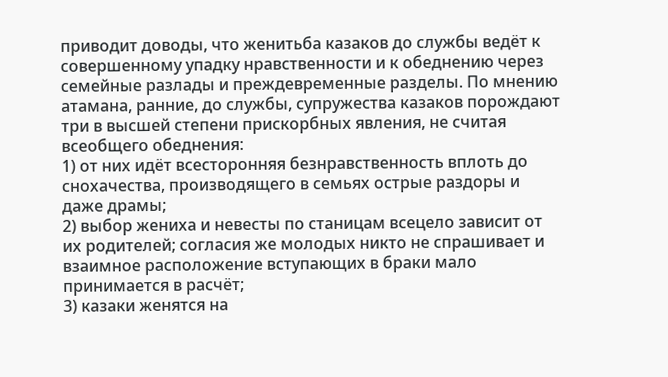приводит доводы, что женитьба казаков до службы ведёт к совершенному упадку нравственности и к обеднению через семейные разлады и преждевременные разделы. По мнению атамана, ранние, до службы, супружества казаков порождают три в высшей степени прискорбных явления, не считая всеобщего обеднения:
1) от них идёт всесторонняя безнравственность вплоть до снохачества, производящего в семьях острые раздоры и даже драмы;
2) выбор жениха и невесты по станицам всецело зависит от их родителей; согласия же молодых никто не спрашивает и взаимное расположение вступающих в браки мало принимается в расчёт;
3) казаки женятся на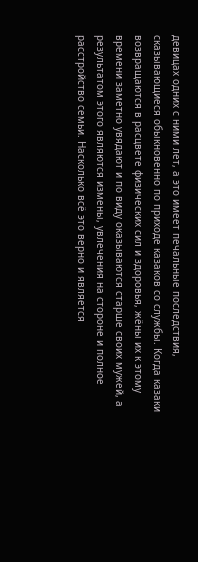девицах одних с ними лет, а это имеет печальные последствия, сказывающиеся обыкновенно по приходе казаков со службы. Когда казаки возвращаются в расцвете физических сил и здоровья, жёны их к этому времени заметно увядают и по виду оказываются старше своих мужей, а результатом этого являются измены, увлечения на стороне и полное расстройство семьи. Насколько всё это верно и является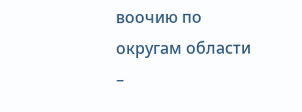воочию по округам области –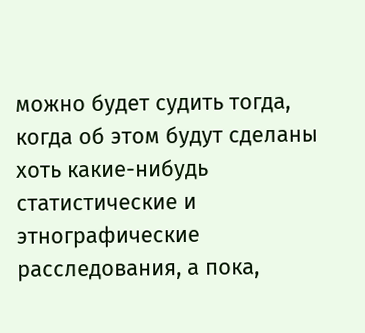можно будет судить тогда, когда об этом будут сделаны хоть какие-нибудь статистические и этнографические расследования, а пока,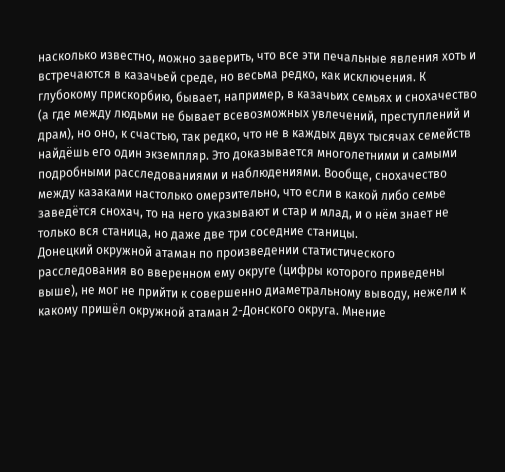насколько известно, можно заверить, что все эти печальные явления хоть и встречаются в казачьей среде, но весьма редко, как исключения. К глубокому прискорбию, бывает, например, в казачьих семьях и снохачество (а где между людьми не бывает всевозможных увлечений, преступлений и драм), но оно, к счастью, так редко, что не в каждых двух тысячах семейств найдёшь его один экземпляр. Это доказывается многолетними и самыми подробными расследованиями и наблюдениями. Вообще, снохачество между казаками настолько омерзительно, что если в какой либо семье заведётся снохач, то на него указывают и стар и млад, и о нём знает не только вся станица, но даже две три соседние станицы.
Донецкий окружной атаман по произведении статистического расследования во вверенном ему округе (цифры которого приведены выше), не мог не прийти к совершенно диаметральному выводу, нежели к какому пришёл окружной атаман 2-Донского округа. Мнение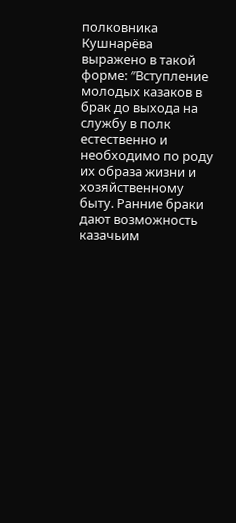полковника Кушнарёва выражено в такой форме: ″Вступление молодых казаков в брак до выхода на службу в полк естественно и необходимо по роду их образа жизни и хозяйственному быту. Ранние браки дают возможность казачьим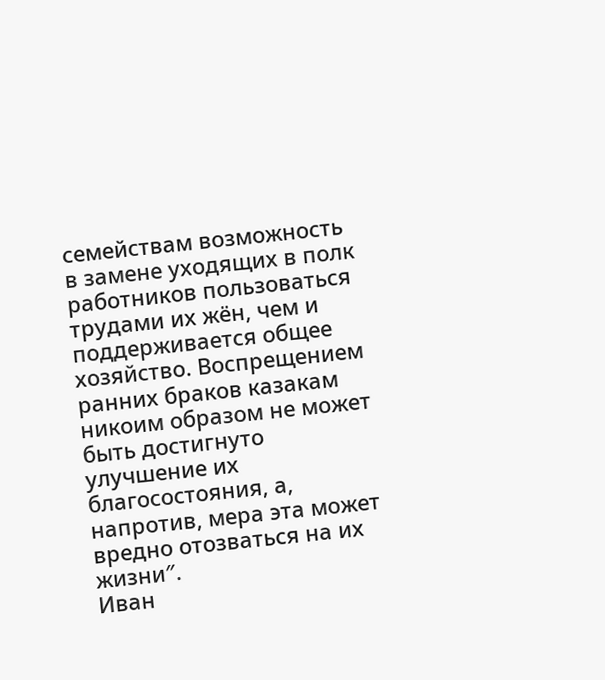семействам возможность в замене уходящих в полк работников пользоваться трудами их жён, чем и поддерживается общее хозяйство. Воспрещением ранних браков казакам никоим образом не может быть достигнуто улучшение их благосостояния, а, напротив, мера эта может вредно отозваться на их жизни″.
Иван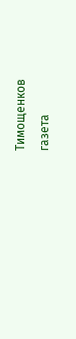Тимощенков
газета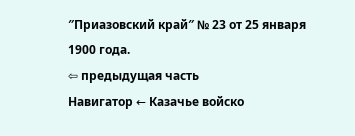″Приазовский край″ № 23 от 25 января 1900 года.
⇦ предыдущая часть
Навигатор ← Казачье войско